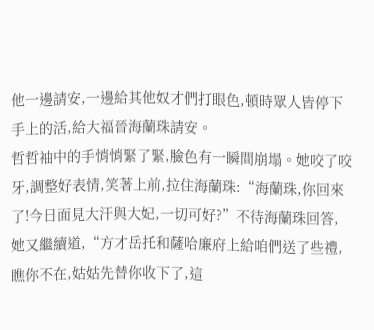他一邊請安,一邊給其他奴才們打眼色,頓時眾人皆停下手上的活,給大福晉海蘭珠請安。
哲哲袖中的手悄悄緊了緊,臉色有一瞬間崩塌。她咬了咬牙,調整好表情,笑著上前,拉住海蘭珠:“海蘭珠,你回來了!今日面見大汗與大妃,一切可好?”不待海蘭珠回答,她又繼續道,“方才岳托和薩哈廉府上給咱們送了些禮,瞧你不在,姑姑先替你收下了,這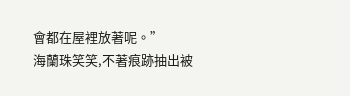會都在屋裡放著呢。”
海蘭珠笑笑,不著痕跡抽出被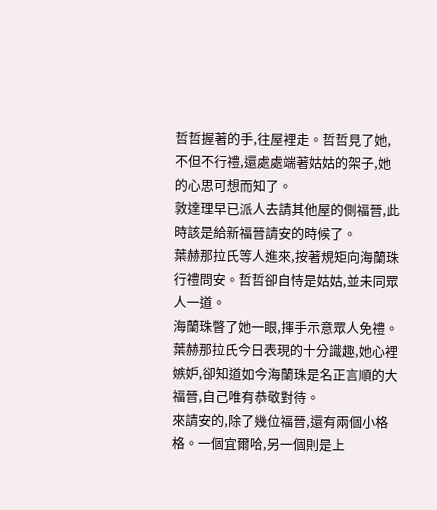哲哲握著的手,往屋裡走。哲哲見了她,不但不行禮,還處處端著姑姑的架子,她的心思可想而知了。
敦達理早已派人去請其他屋的側福晉,此時該是給新福晉請安的時候了。
葉赫那拉氏等人進來,按著規矩向海蘭珠行禮問安。哲哲卻自恃是姑姑,並未同眾人一道。
海蘭珠瞥了她一眼,揮手示意眾人免禮。
葉赫那拉氏今日表現的十分識趣,她心裡嫉妒,卻知道如今海蘭珠是名正言順的大福晉,自己唯有恭敬對待。
來請安的,除了幾位福晉,還有兩個小格格。一個宜爾哈,另一個則是上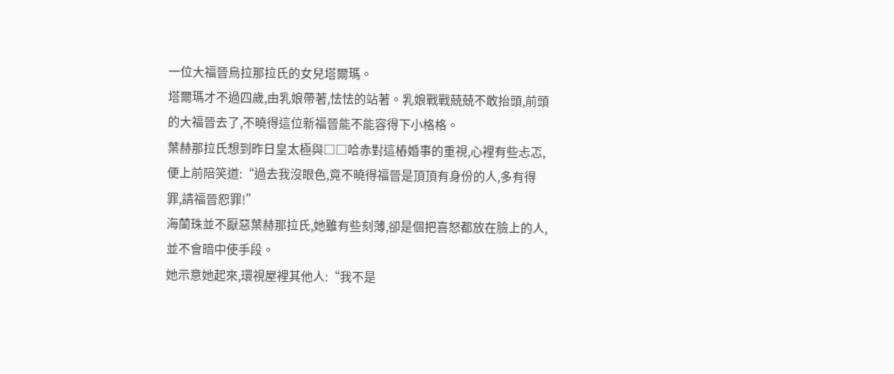一位大福晉烏拉那拉氏的女兒塔爾瑪。
塔爾瑪才不過四歲,由乳娘帶著,怯怯的站著。乳娘戰戰兢兢不敢抬頭,前頭的大福晉去了,不曉得這位新福晉能不能容得下小格格。
葉赫那拉氏想到昨日皇太極與□□哈赤對這樁婚事的重視,心裡有些忐忑,便上前陪笑道:“過去我沒眼色,竟不曉得福晉是頂頂有身份的人,多有得罪,請福晉恕罪!”
海蘭珠並不厭惡葉赫那拉氏,她雖有些刻薄,卻是個把喜怒都放在臉上的人,並不會暗中使手段。
她示意她起來,環視屋裡其他人:“我不是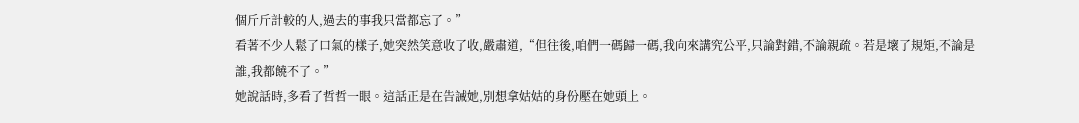個斤斤計較的人,過去的事我只當都忘了。”
看著不少人鬆了口氣的樣子,她突然笑意收了收,嚴肅道,“但往後,咱們一碼歸一碼,我向來講究公平,只論對錯,不論親疏。若是壞了規矩,不論是誰,我都饒不了。”
她說話時,多看了哲哲一眼。這話正是在告誡她,別想拿姑姑的身份壓在她頭上。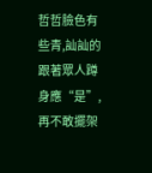哲哲臉色有些青,訕訕的跟著眾人蹲身應“是”,再不敢擺架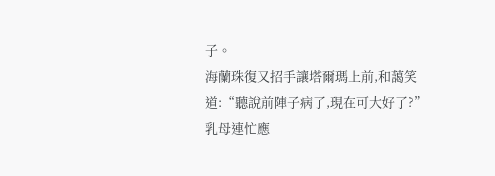子。
海蘭珠復又招手讓塔爾瑪上前,和藹笑道:“聽說前陣子病了,現在可大好了?”
乳母連忙應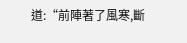道:“前陣著了風寒,斷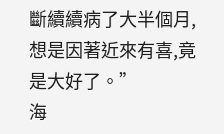斷續續病了大半個月,想是因著近來有喜,竟是大好了。”
海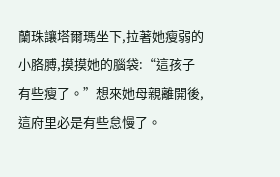蘭珠讓塔爾瑪坐下,拉著她瘦弱的小胳膊,摸摸她的腦袋:“這孩子有些瘦了。”想來她母親離開後,這府里必是有些怠慢了。